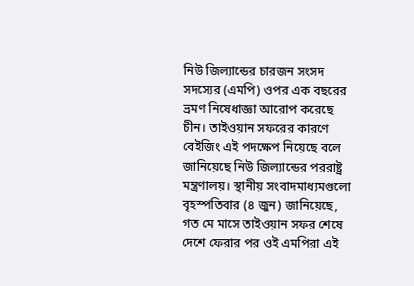নিউ জিল্যান্ডের চারজন সংসদ সদস্যের (এমপি) ওপর এক বছরের ভ্রমণ নিষেধাজ্ঞা আরোপ করেছে চীন। তাইওয়ান সফরের কারণে বেইজিং এই পদক্ষেপ নিয়েছে বলে জানিয়েছে নিউ জিল্যান্ডের পররাষ্ট্র মন্ত্রণালয়। স্থানীয় সংবাদমাধ্যমগুলো বৃহস্পতিবার (৪ জুন) জানিয়েছে, গত মে মাসে তাইওয়ান সফর শেষে দেশে ফেরার পর ওই এমপিরা এই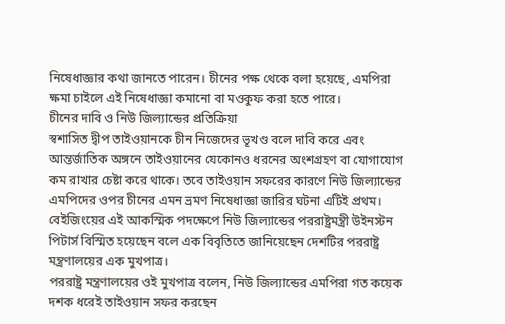নিষেধাজ্ঞার কথা জানতে পারেন। চীনের পক্ষ থেকে বলা হয়েছে, এমপিরা ক্ষমা চাইলে এই নিষেধাজ্ঞা কমানো বা মওকুফ করা হতে পারে।
চীনের দাবি ও নিউ জিল্যান্ডের প্রতিক্রিয়া
স্বশাসিত দ্বীপ তাইওয়ানকে চীন নিজেদের ভূখণ্ড বলে দাবি করে এবং আন্তর্জাতিক অঙ্গনে তাইওয়ানের যেকোনও ধরনের অংশগ্রহণ বা যোগাযোগ কম রাখার চেষ্টা করে থাকে। তবে তাইওয়ান সফরের কারণে নিউ জিল্যান্ডের এমপিদের ওপর চীনের এমন ভ্রমণ নিষেধাজ্ঞা জারির ঘটনা এটিই প্রথম। বেইজিংয়ের এই আকস্মিক পদক্ষেপে নিউ জিল্যান্ডের পররাষ্ট্রমন্ত্রী উইনস্টন পিটার্স বিস্মিত হয়েছেন বলে এক বিবৃতিতে জানিয়েছেন দেশটির পররাষ্ট্র মন্ত্রণালয়ের এক মুখপাত্র।
পররাষ্ট্র মন্ত্রণালয়ের ওই মুখপাত্র বলেন, নিউ জিল্যান্ডের এমপিরা গত কয়েক দশক ধরেই তাইওয়ান সফর করছেন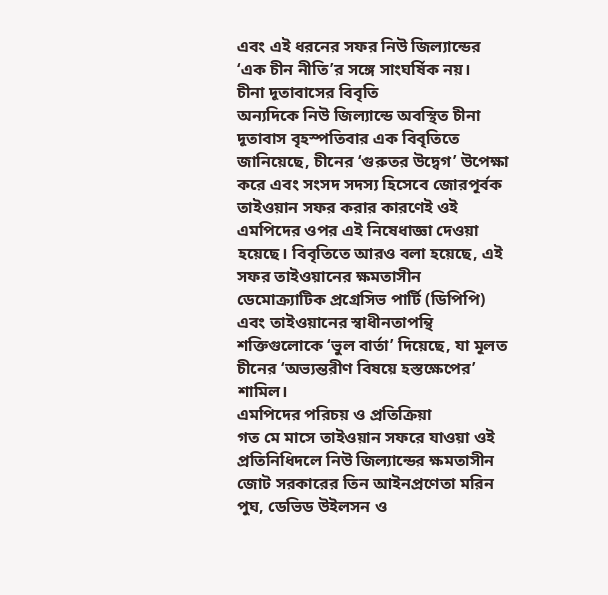এবং এই ধরনের সফর নিউ জিল্যান্ডের ‘এক চীন নীতি’র সঙ্গে সাংঘর্ষিক নয়।
চীনা দূতাবাসের বিবৃতি
অন্যদিকে নিউ জিল্যান্ডে অবস্থিত চীনা দূতাবাস বৃহস্পতিবার এক বিবৃতিতে জানিয়েছে, চীনের ‘গুরুতর উদ্বেগ’ উপেক্ষা করে এবং সংসদ সদস্য হিসেবে জোরপূর্বক তাইওয়ান সফর করার কারণেই ওই এমপিদের ওপর এই নিষেধাজ্ঞা দেওয়া হয়েছে। বিবৃতিতে আরও বলা হয়েছে, এই সফর তাইওয়ানের ক্ষমতাসীন ডেমোক্র্যাটিক প্রগ্রেসিভ পার্টি (ডিপিপি) এবং তাইওয়ানের স্বাধীনতাপন্থি শক্তিগুলোকে ‘ভুল বার্তা’ দিয়েছে, যা মূলত চীনের ‘অভ্যন্তরীণ বিষয়ে হস্তক্ষেপের’ শামিল।
এমপিদের পরিচয় ও প্রতিক্রিয়া
গত মে মাসে তাইওয়ান সফরে যাওয়া ওই প্রতিনিধিদলে নিউ জিল্যান্ডের ক্ষমতাসীন জোট সরকারের তিন আইনপ্রণেতা মরিন পুঘ, ডেভিড উইলসন ও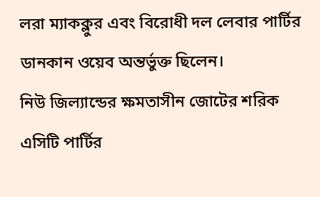লরা ম্যাকক্লুর এবং বিরোধী দল লেবার পার্টির ডানকান ওয়েব অন্তর্ভুক্ত ছিলেন।
নিউ জিল্যান্ডের ক্ষমতাসীন জোটের শরিক এসিটি পার্টির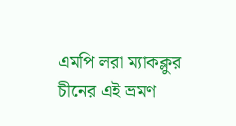এমপি লরা ম্যাকক্লুর চীনের এই ভ্রমণ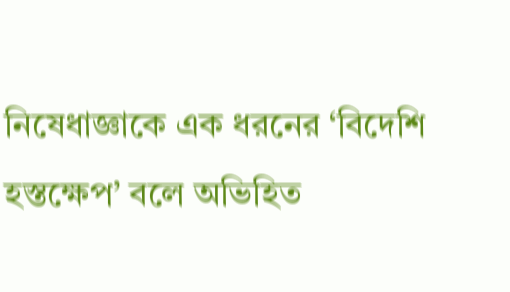নিষেধাজ্ঞাকে এক ধরনের ‘বিদেশি হস্তক্ষেপ’ বলে অভিহিত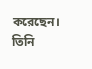করেছেন। তিনি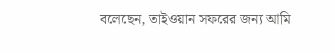বলেছেন, তাইওয়ান সফরের জন্য আমি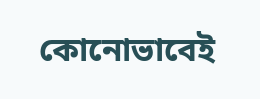কোনোভাবেই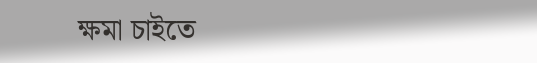ক্ষমা চাইতে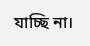যাচ্ছি না।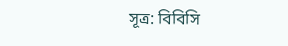সূত্র: বিবিসি